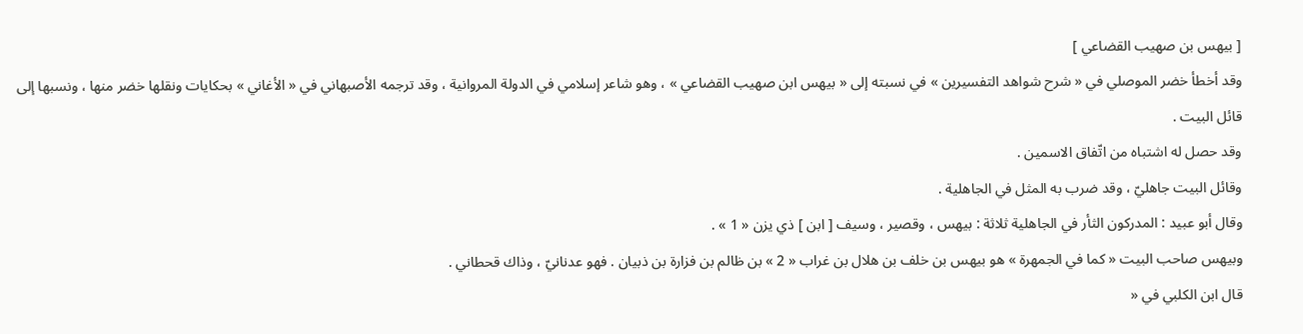[ بيهس بن صهيب القضاعي ]
وقد أخطأ خضر الموصلي في « شرح شواهد التفسيرين » في نسبته إلى « بيهس ابن صهيب القضاعي » ، وهو شاعر إسلامي في الدولة المروانية ، وقد ترجمه الأصبهاني في « الأغاني » بحكايات ونقلها خضر منها ، ونسبها إلى قائل البيت .
وقد حصل له اشتباه من اتّفاق الاسمين .
وقائل البيت جاهليّ ، وقد ضرب به المثل في الجاهلية .
وقال أبو عبيد : المدركون الثأر في الجاهلية ثلاثة : بيهس ، وقصير ، وسيف [ ابن ] ذي يزن « 1 » .
وبيهس صاحب البيت « كما في الجمهرة » هو بيهس بن خلف بن هلال بن غراب « 2 » بن ظالم بن فزارة بن ذبيان . فهو عدنانيّ ، وذاك قحطاني .
قال ابن الكلبي في «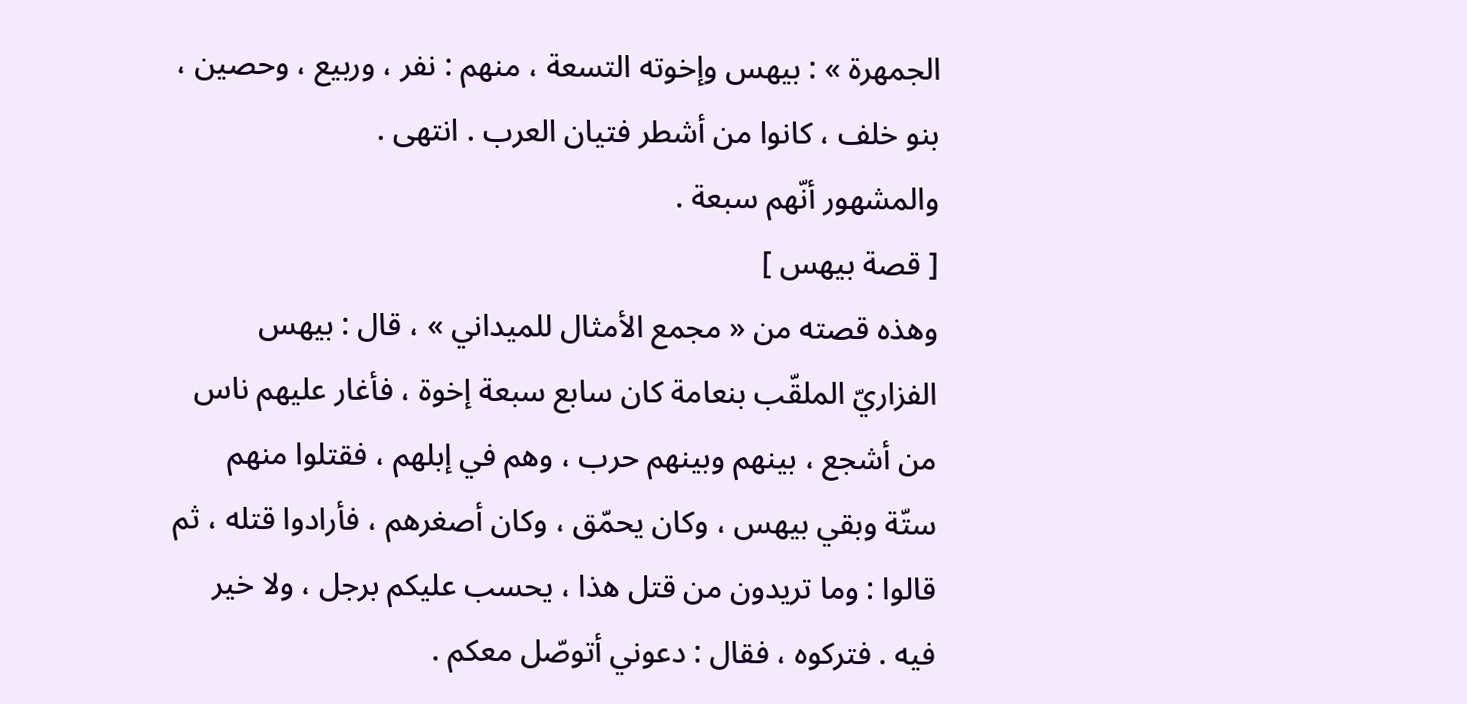الجمهرة » : بيهس وإخوته التسعة ، منهم : نفر ، وربيع ، وحصين ، بنو خلف ، كانوا من أشطر فتيان العرب . انتهى .
والمشهور أنّهم سبعة .
[ قصة بيهس ]
وهذه قصته من « مجمع الأمثال للميداني » ، قال : بيهس الفزاريّ الملقّب بنعامة كان سابع سبعة إخوة ، فأغار عليهم ناس من أشجع ، بينهم وبينهم حرب ، وهم في إبلهم ، فقتلوا منهم ستّة وبقي بيهس ، وكان يحمّق ، وكان أصغرهم ، فأرادوا قتله ، ثم قالوا : وما تريدون من قتل هذا ، يحسب عليكم برجل ، ولا خير فيه . فتركوه ، فقال : دعوني أتوصّل معكم .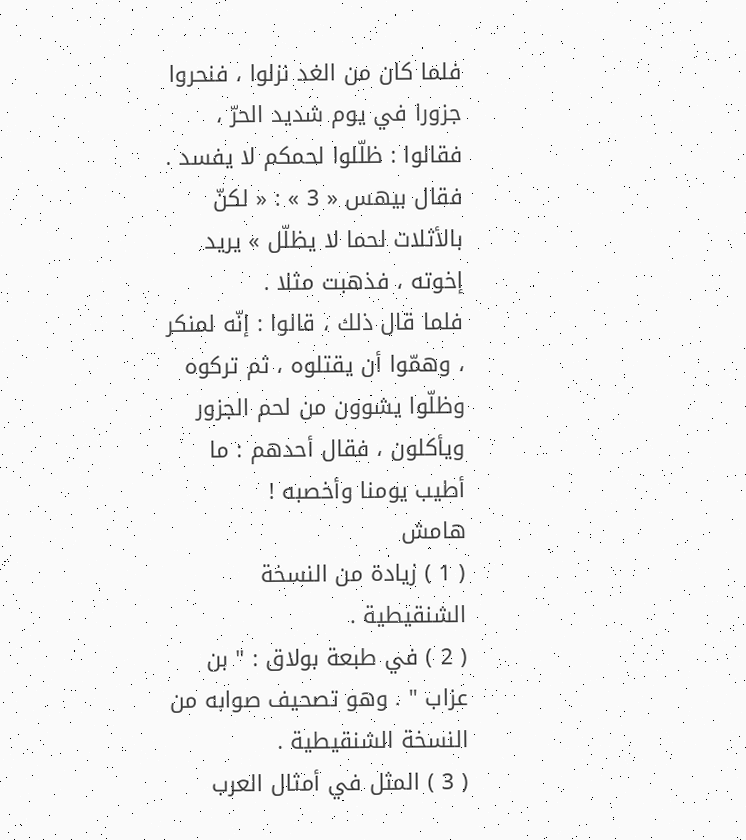فلما كان من الغد نزلوا ، فنحروا جزورا في يوم شديد الحرّ ، فقالوا : ظلّلوا لحمكم لا يفسد . فقال بيهس « 3 » : « لكنّ بالأثلات لحما لا يظلّل » يريد إخوته ، فذهبت مثلا .
فلما قال ذلك ، قالوا : إنّه لمنكر ، وهمّوا أن يقتلوه ، ثم تركوه وظلّوا يشوون من لحم الجزور ويأكلون ، فقال أحدهم : ما أطيب يومنا وأخصبه !
هامش
( 1 ) زيادة من النسخة الشنقيطية .
( 2 ) في طبعة بولاق : " بن عزاب " . وهو تصحيف صوابه من النسخة الشنقيطية .
( 3 ) المثل في أمثال العرب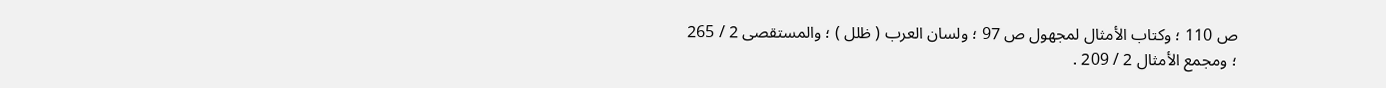ص 110 ؛ وكتاب الأمثال لمجهول ص 97 ؛ ولسان العرب ( ظلل ) ؛ والمستقصى 2 / 265 ؛ ومجمع الأمثال 2 / 209 .